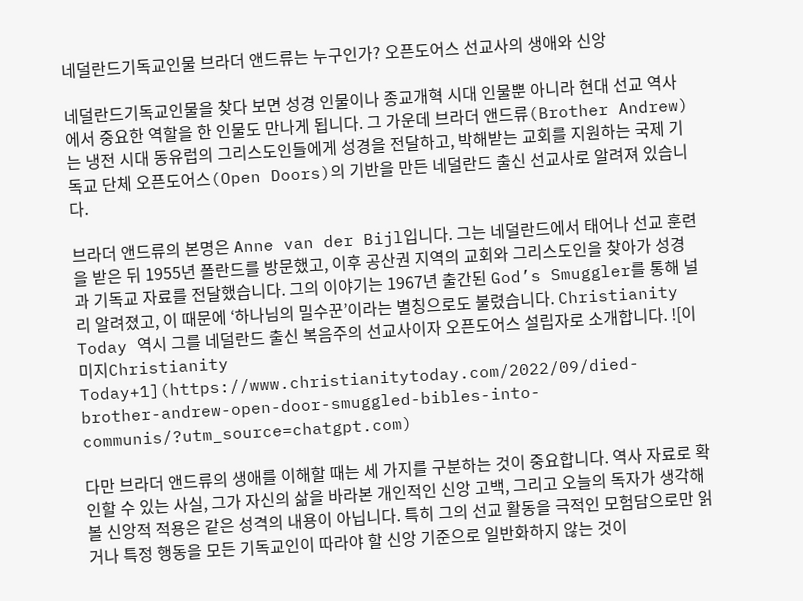네덜란드기독교인물 브라더 앤드류는 누구인가? 오픈도어스 선교사의 생애와 신앙

네덜란드기독교인물을 찾다 보면 성경 인물이나 종교개혁 시대 인물뿐 아니라 현대 선교 역사에서 중요한 역할을 한 인물도 만나게 됩니다. 그 가운데 브라더 앤드류(Brother Andrew)는 냉전 시대 동유럽의 그리스도인들에게 성경을 전달하고, 박해받는 교회를 지원하는 국제 기독교 단체 오픈도어스(Open Doors)의 기반을 만든 네덜란드 출신 선교사로 알려져 있습니다.

브라더 앤드류의 본명은 Anne van der Bijl입니다. 그는 네덜란드에서 태어나 선교 훈련을 받은 뒤 1955년 폴란드를 방문했고, 이후 공산권 지역의 교회와 그리스도인을 찾아가 성경과 기독교 자료를 전달했습니다. 그의 이야기는 1967년 출간된 God’s Smuggler를 통해 널리 알려졌고, 이 때문에 ‘하나님의 밀수꾼’이라는 별칭으로도 불렸습니다. Christianity Today 역시 그를 네덜란드 출신 복음주의 선교사이자 오픈도어스 설립자로 소개합니다. ![이미지Christianity Today+1](https://www.christianitytoday.com/2022/09/died-brother-andrew-open-door-smuggled-bibles-into-communis/?utm_source=chatgpt.com)

다만 브라더 앤드류의 생애를 이해할 때는 세 가지를 구분하는 것이 중요합니다. 역사 자료로 확인할 수 있는 사실, 그가 자신의 삶을 바라본 개인적인 신앙 고백, 그리고 오늘의 독자가 생각해 볼 신앙적 적용은 같은 성격의 내용이 아닙니다. 특히 그의 선교 활동을 극적인 모험담으로만 읽거나 특정 행동을 모든 기독교인이 따라야 할 신앙 기준으로 일반화하지 않는 것이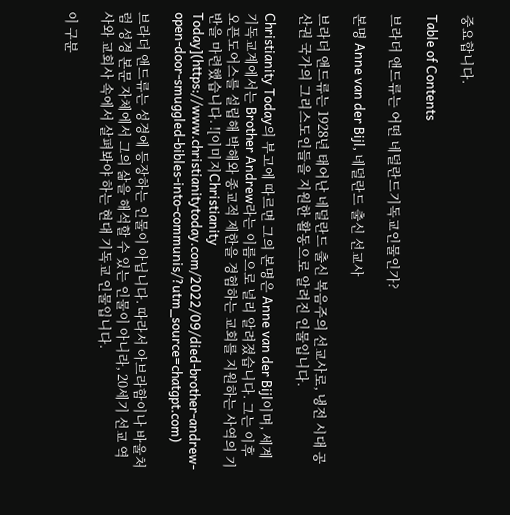중요합니다.

Table of Contents

브라더 앤드류는 어떤 네덜란드기독교인물인가?

본명 Anne van der Bijl, 네덜란드 출신 선교사

브라더 앤드류는 1928년 태어난 네덜란드 출신 복음주의 선교사로, 냉전 시대 공산권 국가의 그리스도인들을 지원한 활동으로 알려진 인물입니다.

Christianity Today의 부고에 따르면 그의 본명은 Anne van der Bijl이며, 세계 기독교계에서는 Brother Andrew라는 이름으로 널리 알려졌습니다. 그는 이후 오픈도어스를 설립해 박해와 종교적 제한을 경험하는 교회를 지원하는 사역의 기반을 마련했습니다. ![이미지Christianity Today](https://www.christianitytoday.com/2022/09/died-brother-andrew-open-door-smuggled-bibles-into-communis/?utm_source=chatgpt.com)

브라더 앤드류는 성경에 등장하는 인물이 아닙니다. 따라서 아브라함이나 바울처럼 성경 본문 자체에서 그의 삶을 해석할 수 있는 인물이 아니라, 20세기 선교 역사와 교회사 속에서 살펴봐야 하는 현대 기독교 인물입니다.

이 구분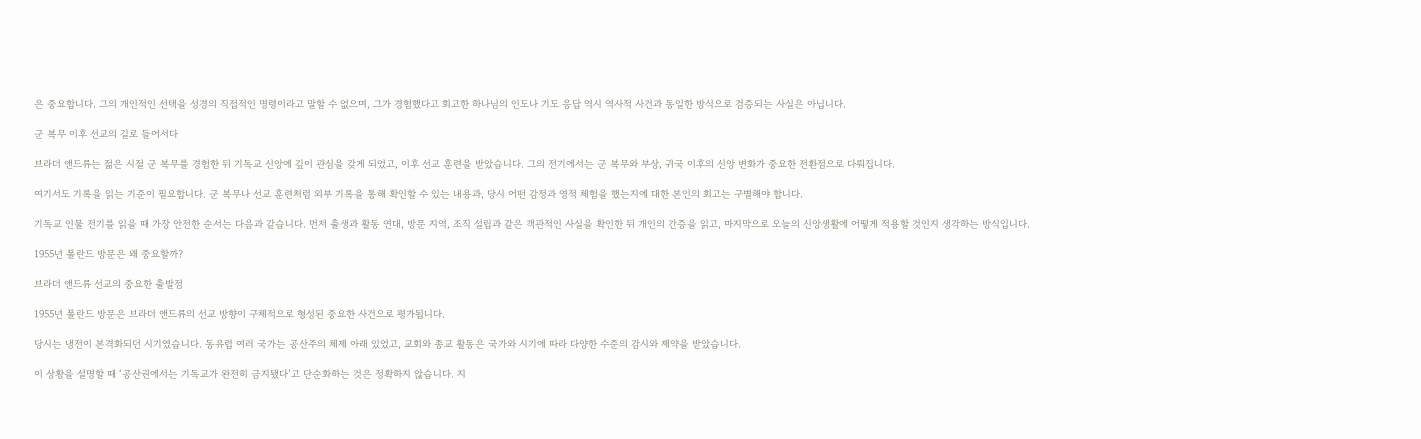은 중요합니다. 그의 개인적인 선택을 성경의 직접적인 명령이라고 말할 수 없으며, 그가 경험했다고 회고한 하나님의 인도나 기도 응답 역시 역사적 사건과 동일한 방식으로 검증되는 사실은 아닙니다.

군 복무 이후 선교의 길로 들어서다

브라더 앤드류는 젊은 시절 군 복무를 경험한 뒤 기독교 신앙에 깊이 관심을 갖게 되었고, 이후 선교 훈련을 받았습니다. 그의 전기에서는 군 복무와 부상, 귀국 이후의 신앙 변화가 중요한 전환점으로 다뤄집니다.

여기서도 기록을 읽는 기준이 필요합니다. 군 복무나 선교 훈련처럼 외부 기록을 통해 확인할 수 있는 내용과, 당시 어떤 감정과 영적 체험을 했는지에 대한 본인의 회고는 구별해야 합니다.

기독교 인물 전기를 읽을 때 가장 안전한 순서는 다음과 같습니다. 먼저 출생과 활동 연대, 방문 지역, 조직 설립과 같은 객관적인 사실을 확인한 뒤 개인의 간증을 읽고, 마지막으로 오늘의 신앙생활에 어떻게 적용할 것인지 생각하는 방식입니다.

1955년 폴란드 방문은 왜 중요할까?

브라더 앤드류 선교의 중요한 출발점

1955년 폴란드 방문은 브라더 앤드류의 선교 방향이 구체적으로 형성된 중요한 사건으로 평가됩니다.

당시는 냉전이 본격화되던 시기였습니다. 동유럽 여러 국가는 공산주의 체제 아래 있었고, 교회와 종교 활동은 국가와 시기에 따라 다양한 수준의 감시와 제약을 받았습니다.

이 상황을 설명할 때 ‘공산권에서는 기독교가 완전히 금지됐다’고 단순화하는 것은 정확하지 않습니다. 지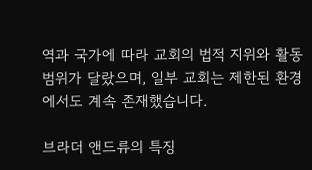역과 국가에 따라 교회의 법적 지위와 활동 범위가 달랐으며, 일부 교회는 제한된 환경에서도 계속 존재했습니다.

브라더 앤드류의 특징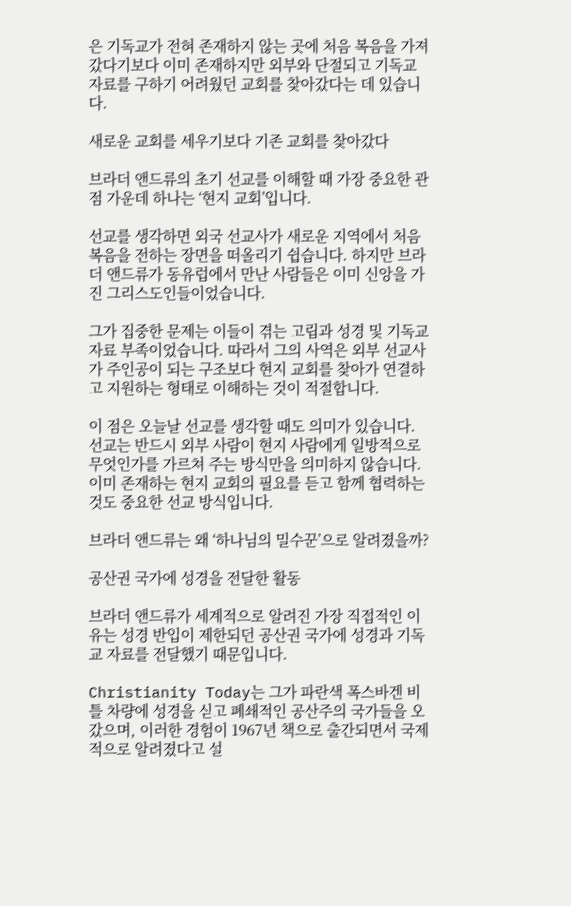은 기독교가 전혀 존재하지 않는 곳에 처음 복음을 가져갔다기보다 이미 존재하지만 외부와 단절되고 기독교 자료를 구하기 어려웠던 교회를 찾아갔다는 데 있습니다.

새로운 교회를 세우기보다 기존 교회를 찾아갔다

브라더 앤드류의 초기 선교를 이해할 때 가장 중요한 관점 가운데 하나는 ‘현지 교회’입니다.

선교를 생각하면 외국 선교사가 새로운 지역에서 처음 복음을 전하는 장면을 떠올리기 쉽습니다. 하지만 브라더 앤드류가 동유럽에서 만난 사람들은 이미 신앙을 가진 그리스도인들이었습니다.

그가 집중한 문제는 이들이 겪는 고립과 성경 및 기독교 자료 부족이었습니다. 따라서 그의 사역은 외부 선교사가 주인공이 되는 구조보다 현지 교회를 찾아가 연결하고 지원하는 형태로 이해하는 것이 적절합니다.

이 점은 오늘날 선교를 생각할 때도 의미가 있습니다. 선교는 반드시 외부 사람이 현지 사람에게 일방적으로 무엇인가를 가르쳐 주는 방식만을 의미하지 않습니다. 이미 존재하는 현지 교회의 필요를 듣고 함께 협력하는 것도 중요한 선교 방식입니다.

브라더 앤드류는 왜 ‘하나님의 밀수꾼’으로 알려졌을까?

공산권 국가에 성경을 전달한 활동

브라더 앤드류가 세계적으로 알려진 가장 직접적인 이유는 성경 반입이 제한되던 공산권 국가에 성경과 기독교 자료를 전달했기 때문입니다.

Christianity Today는 그가 파란색 폭스바겐 비틀 차량에 성경을 싣고 폐쇄적인 공산주의 국가들을 오갔으며, 이러한 경험이 1967년 책으로 출간되면서 국제적으로 알려졌다고 설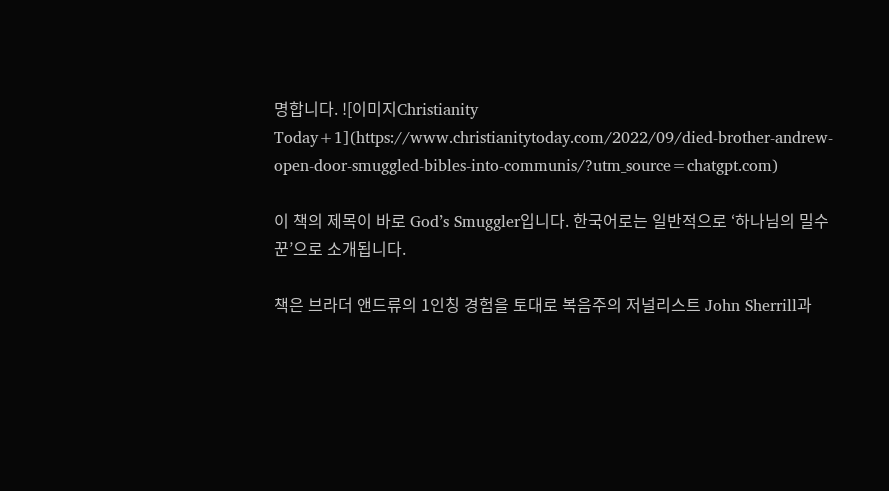명합니다. ![이미지Christianity Today+1](https://www.christianitytoday.com/2022/09/died-brother-andrew-open-door-smuggled-bibles-into-communis/?utm_source=chatgpt.com)

이 책의 제목이 바로 God’s Smuggler입니다. 한국어로는 일반적으로 ‘하나님의 밀수꾼’으로 소개됩니다.

책은 브라더 앤드류의 1인칭 경험을 토대로 복음주의 저널리스트 John Sherrill과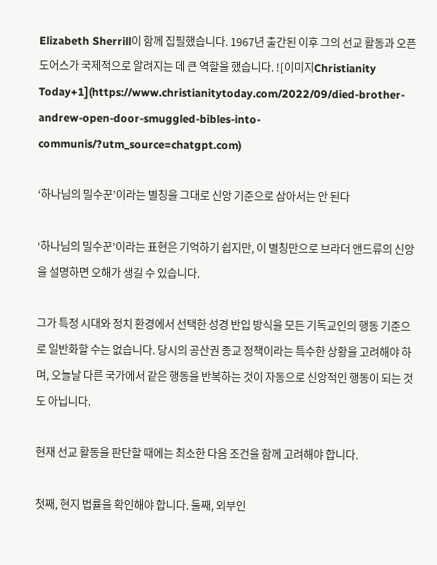Elizabeth Sherrill이 함께 집필했습니다. 1967년 출간된 이후 그의 선교 활동과 오픈도어스가 국제적으로 알려지는 데 큰 역할을 했습니다. ![이미지Christianity Today+1](https://www.christianitytoday.com/2022/09/died-brother-andrew-open-door-smuggled-bibles-into-communis/?utm_source=chatgpt.com)

‘하나님의 밀수꾼’이라는 별칭을 그대로 신앙 기준으로 삼아서는 안 된다

‘하나님의 밀수꾼’이라는 표현은 기억하기 쉽지만, 이 별칭만으로 브라더 앤드류의 신앙을 설명하면 오해가 생길 수 있습니다.

그가 특정 시대와 정치 환경에서 선택한 성경 반입 방식을 모든 기독교인의 행동 기준으로 일반화할 수는 없습니다. 당시의 공산권 종교 정책이라는 특수한 상황을 고려해야 하며, 오늘날 다른 국가에서 같은 행동을 반복하는 것이 자동으로 신앙적인 행동이 되는 것도 아닙니다.

현재 선교 활동을 판단할 때에는 최소한 다음 조건을 함께 고려해야 합니다.

첫째, 현지 법률을 확인해야 합니다. 둘째, 외부인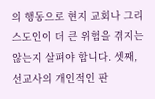의 행동으로 현지 교회나 그리스도인이 더 큰 위험을 겪지는 않는지 살펴야 합니다. 셋째, 선교사의 개인적인 판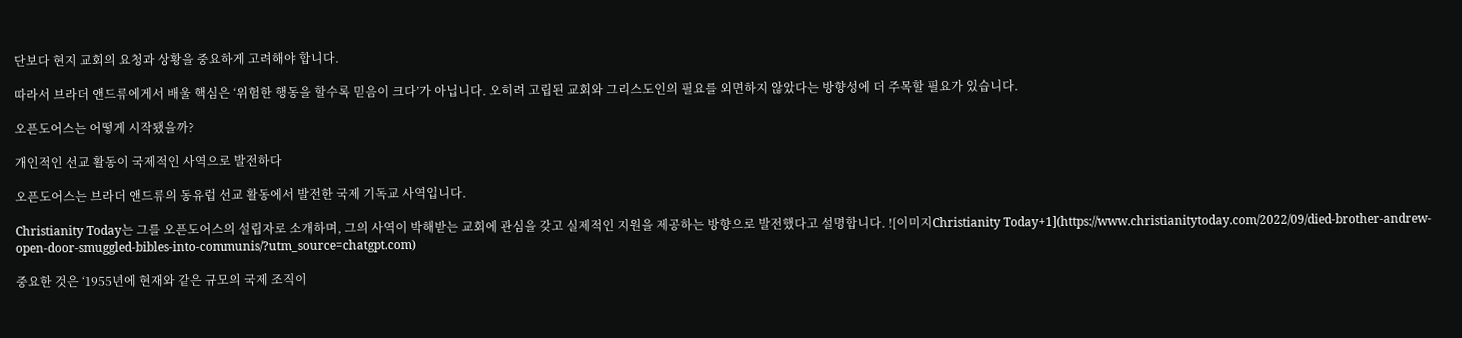단보다 현지 교회의 요청과 상황을 중요하게 고려해야 합니다.

따라서 브라더 앤드류에게서 배울 핵심은 ‘위험한 행동을 할수록 믿음이 크다’가 아닙니다. 오히려 고립된 교회와 그리스도인의 필요를 외면하지 않았다는 방향성에 더 주목할 필요가 있습니다.

오픈도어스는 어떻게 시작됐을까?

개인적인 선교 활동이 국제적인 사역으로 발전하다

오픈도어스는 브라더 앤드류의 동유럽 선교 활동에서 발전한 국제 기독교 사역입니다.

Christianity Today는 그를 오픈도어스의 설립자로 소개하며, 그의 사역이 박해받는 교회에 관심을 갖고 실제적인 지원을 제공하는 방향으로 발전했다고 설명합니다. ![이미지Christianity Today+1](https://www.christianitytoday.com/2022/09/died-brother-andrew-open-door-smuggled-bibles-into-communis/?utm_source=chatgpt.com)

중요한 것은 ‘1955년에 현재와 같은 규모의 국제 조직이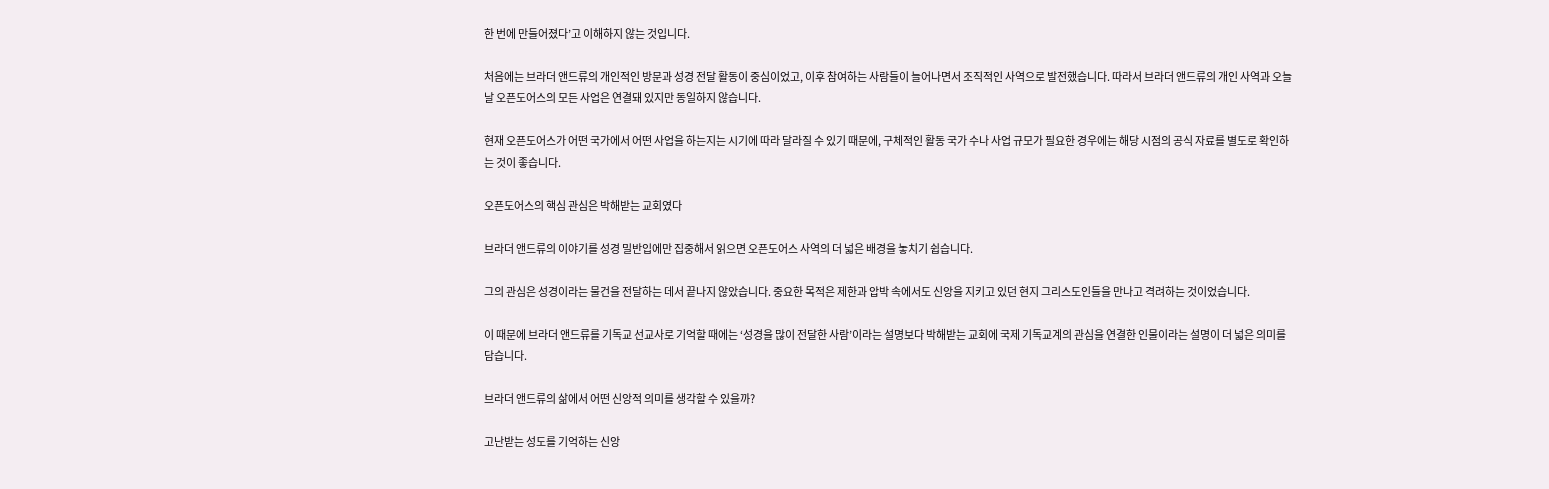한 번에 만들어졌다’고 이해하지 않는 것입니다.

처음에는 브라더 앤드류의 개인적인 방문과 성경 전달 활동이 중심이었고, 이후 참여하는 사람들이 늘어나면서 조직적인 사역으로 발전했습니다. 따라서 브라더 앤드류의 개인 사역과 오늘날 오픈도어스의 모든 사업은 연결돼 있지만 동일하지 않습니다.

현재 오픈도어스가 어떤 국가에서 어떤 사업을 하는지는 시기에 따라 달라질 수 있기 때문에, 구체적인 활동 국가 수나 사업 규모가 필요한 경우에는 해당 시점의 공식 자료를 별도로 확인하는 것이 좋습니다.

오픈도어스의 핵심 관심은 박해받는 교회였다

브라더 앤드류의 이야기를 성경 밀반입에만 집중해서 읽으면 오픈도어스 사역의 더 넓은 배경을 놓치기 쉽습니다.

그의 관심은 성경이라는 물건을 전달하는 데서 끝나지 않았습니다. 중요한 목적은 제한과 압박 속에서도 신앙을 지키고 있던 현지 그리스도인들을 만나고 격려하는 것이었습니다.

이 때문에 브라더 앤드류를 기독교 선교사로 기억할 때에는 ‘성경을 많이 전달한 사람’이라는 설명보다 박해받는 교회에 국제 기독교계의 관심을 연결한 인물이라는 설명이 더 넓은 의미를 담습니다.

브라더 앤드류의 삶에서 어떤 신앙적 의미를 생각할 수 있을까?

고난받는 성도를 기억하는 신앙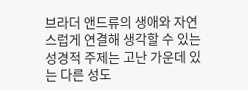브라더 앤드류의 생애와 자연스럽게 연결해 생각할 수 있는 성경적 주제는 고난 가운데 있는 다른 성도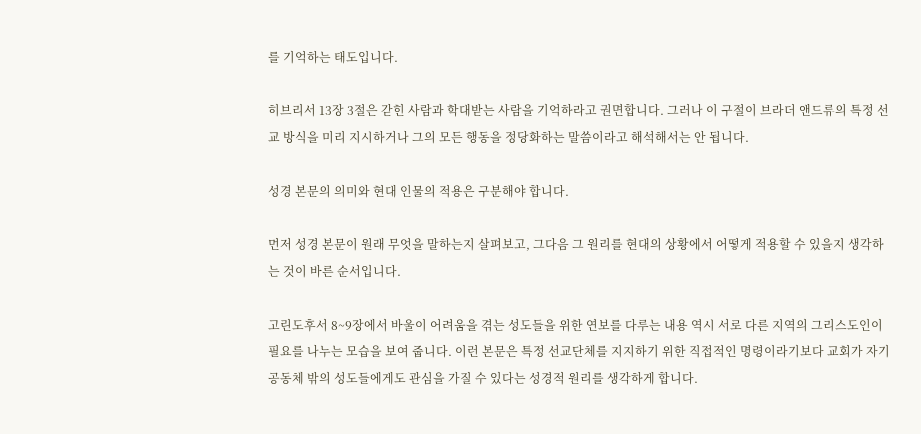를 기억하는 태도입니다.

히브리서 13장 3절은 갇힌 사람과 학대받는 사람을 기억하라고 권면합니다. 그러나 이 구절이 브라더 앤드류의 특정 선교 방식을 미리 지시하거나 그의 모든 행동을 정당화하는 말씀이라고 해석해서는 안 됩니다.

성경 본문의 의미와 현대 인물의 적용은 구분해야 합니다.

먼저 성경 본문이 원래 무엇을 말하는지 살펴보고, 그다음 그 원리를 현대의 상황에서 어떻게 적용할 수 있을지 생각하는 것이 바른 순서입니다.

고린도후서 8~9장에서 바울이 어려움을 겪는 성도들을 위한 연보를 다루는 내용 역시 서로 다른 지역의 그리스도인이 필요를 나누는 모습을 보여 줍니다. 이런 본문은 특정 선교단체를 지지하기 위한 직접적인 명령이라기보다 교회가 자기 공동체 밖의 성도들에게도 관심을 가질 수 있다는 성경적 원리를 생각하게 합니다.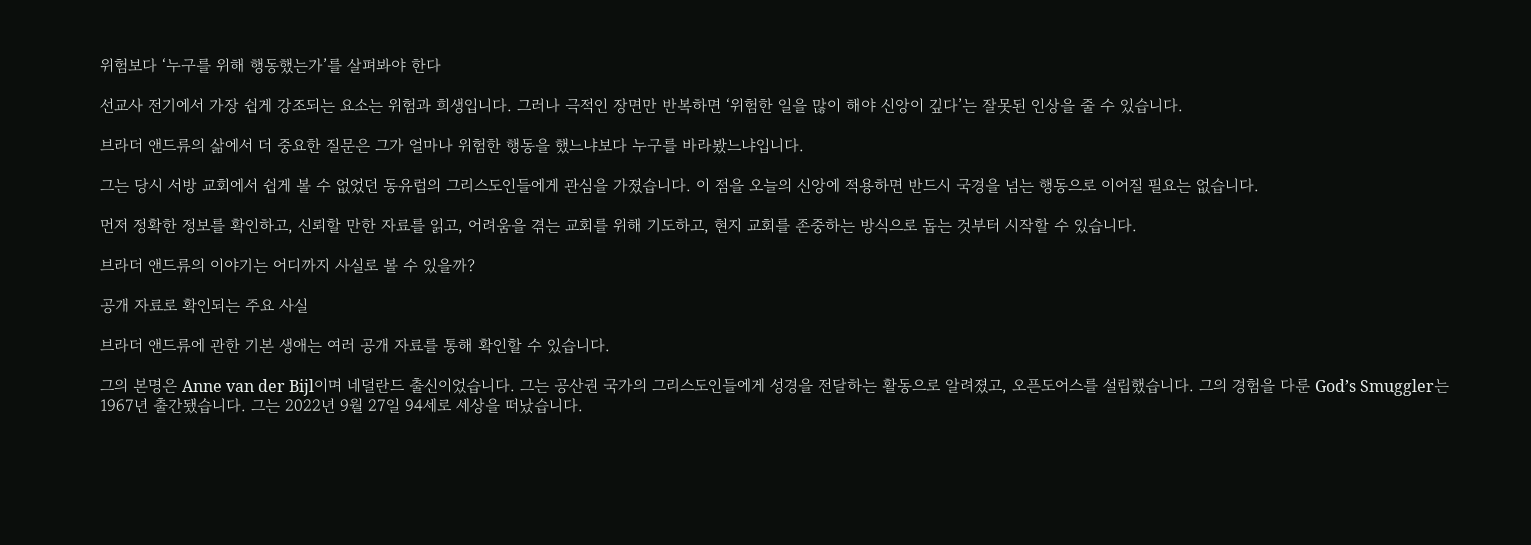위험보다 ‘누구를 위해 행동했는가’를 살펴봐야 한다

선교사 전기에서 가장 쉽게 강조되는 요소는 위험과 희생입니다. 그러나 극적인 장면만 반복하면 ‘위험한 일을 많이 해야 신앙이 깊다’는 잘못된 인상을 줄 수 있습니다.

브라더 앤드류의 삶에서 더 중요한 질문은 그가 얼마나 위험한 행동을 했느냐보다 누구를 바라봤느냐입니다.

그는 당시 서방 교회에서 쉽게 볼 수 없었던 동유럽의 그리스도인들에게 관심을 가졌습니다. 이 점을 오늘의 신앙에 적용하면 반드시 국경을 넘는 행동으로 이어질 필요는 없습니다.

먼저 정확한 정보를 확인하고, 신뢰할 만한 자료를 읽고, 어려움을 겪는 교회를 위해 기도하고, 현지 교회를 존중하는 방식으로 돕는 것부터 시작할 수 있습니다.

브라더 앤드류의 이야기는 어디까지 사실로 볼 수 있을까?

공개 자료로 확인되는 주요 사실

브라더 앤드류에 관한 기본 생애는 여러 공개 자료를 통해 확인할 수 있습니다.

그의 본명은 Anne van der Bijl이며 네덜란드 출신이었습니다. 그는 공산권 국가의 그리스도인들에게 성경을 전달하는 활동으로 알려졌고, 오픈도어스를 설립했습니다. 그의 경험을 다룬 God’s Smuggler는 1967년 출간됐습니다. 그는 2022년 9월 27일 94세로 세상을 떠났습니다.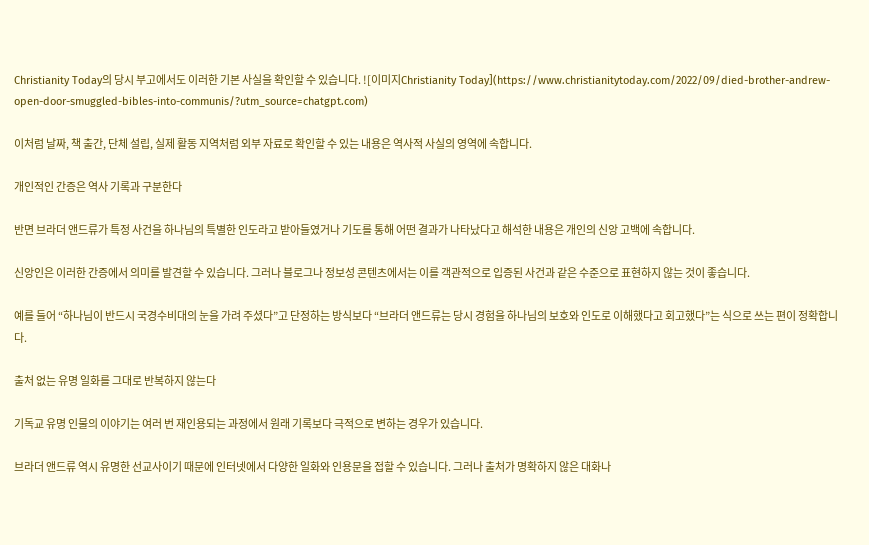Christianity Today의 당시 부고에서도 이러한 기본 사실을 확인할 수 있습니다. ![이미지Christianity Today](https://www.christianitytoday.com/2022/09/died-brother-andrew-open-door-smuggled-bibles-into-communis/?utm_source=chatgpt.com)

이처럼 날짜, 책 출간, 단체 설립, 실제 활동 지역처럼 외부 자료로 확인할 수 있는 내용은 역사적 사실의 영역에 속합니다.

개인적인 간증은 역사 기록과 구분한다

반면 브라더 앤드류가 특정 사건을 하나님의 특별한 인도라고 받아들였거나 기도를 통해 어떤 결과가 나타났다고 해석한 내용은 개인의 신앙 고백에 속합니다.

신앙인은 이러한 간증에서 의미를 발견할 수 있습니다. 그러나 블로그나 정보성 콘텐츠에서는 이를 객관적으로 입증된 사건과 같은 수준으로 표현하지 않는 것이 좋습니다.

예를 들어 “하나님이 반드시 국경수비대의 눈을 가려 주셨다”고 단정하는 방식보다 “브라더 앤드류는 당시 경험을 하나님의 보호와 인도로 이해했다고 회고했다”는 식으로 쓰는 편이 정확합니다.

출처 없는 유명 일화를 그대로 반복하지 않는다

기독교 유명 인물의 이야기는 여러 번 재인용되는 과정에서 원래 기록보다 극적으로 변하는 경우가 있습니다.

브라더 앤드류 역시 유명한 선교사이기 때문에 인터넷에서 다양한 일화와 인용문을 접할 수 있습니다. 그러나 출처가 명확하지 않은 대화나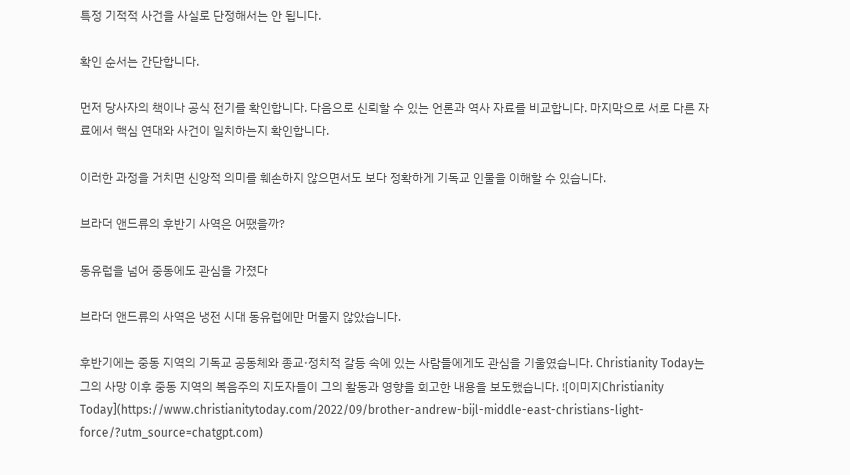특정 기적적 사건을 사실로 단정해서는 안 됩니다.

확인 순서는 간단합니다.

먼저 당사자의 책이나 공식 전기를 확인합니다. 다음으로 신뢰할 수 있는 언론과 역사 자료를 비교합니다. 마지막으로 서로 다른 자료에서 핵심 연대와 사건이 일치하는지 확인합니다.

이러한 과정을 거치면 신앙적 의미를 훼손하지 않으면서도 보다 정확하게 기독교 인물을 이해할 수 있습니다.

브라더 앤드류의 후반기 사역은 어땠을까?

동유럽을 넘어 중동에도 관심을 가졌다

브라더 앤드류의 사역은 냉전 시대 동유럽에만 머물지 않았습니다.

후반기에는 중동 지역의 기독교 공동체와 종교·정치적 갈등 속에 있는 사람들에게도 관심을 기울였습니다. Christianity Today는 그의 사망 이후 중동 지역의 복음주의 지도자들이 그의 활동과 영향을 회고한 내용을 보도했습니다. ![이미지Christianity Today](https://www.christianitytoday.com/2022/09/brother-andrew-bijl-middle-east-christians-light-force/?utm_source=chatgpt.com)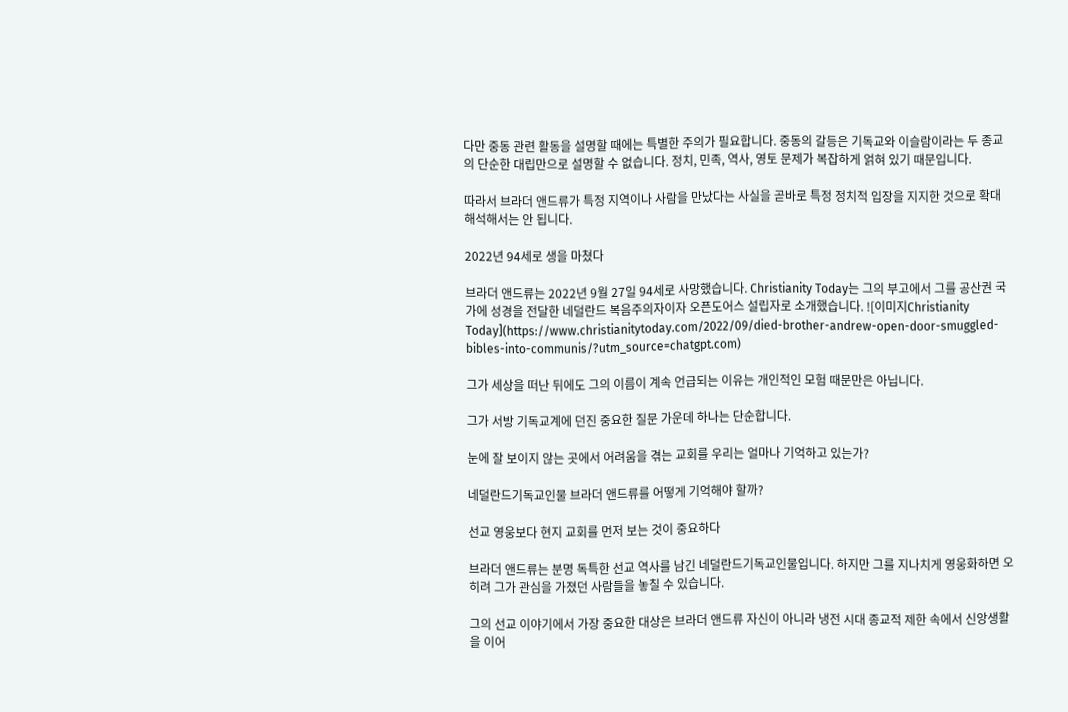다만 중동 관련 활동을 설명할 때에는 특별한 주의가 필요합니다. 중동의 갈등은 기독교와 이슬람이라는 두 종교의 단순한 대립만으로 설명할 수 없습니다. 정치, 민족, 역사, 영토 문제가 복잡하게 얽혀 있기 때문입니다.

따라서 브라더 앤드류가 특정 지역이나 사람을 만났다는 사실을 곧바로 특정 정치적 입장을 지지한 것으로 확대 해석해서는 안 됩니다.

2022년 94세로 생을 마쳤다

브라더 앤드류는 2022년 9월 27일 94세로 사망했습니다. Christianity Today는 그의 부고에서 그를 공산권 국가에 성경을 전달한 네덜란드 복음주의자이자 오픈도어스 설립자로 소개했습니다. ![이미지Christianity Today](https://www.christianitytoday.com/2022/09/died-brother-andrew-open-door-smuggled-bibles-into-communis/?utm_source=chatgpt.com)

그가 세상을 떠난 뒤에도 그의 이름이 계속 언급되는 이유는 개인적인 모험 때문만은 아닙니다.

그가 서방 기독교계에 던진 중요한 질문 가운데 하나는 단순합니다.

눈에 잘 보이지 않는 곳에서 어려움을 겪는 교회를 우리는 얼마나 기억하고 있는가?

네덜란드기독교인물 브라더 앤드류를 어떻게 기억해야 할까?

선교 영웅보다 현지 교회를 먼저 보는 것이 중요하다

브라더 앤드류는 분명 독특한 선교 역사를 남긴 네덜란드기독교인물입니다. 하지만 그를 지나치게 영웅화하면 오히려 그가 관심을 가졌던 사람들을 놓칠 수 있습니다.

그의 선교 이야기에서 가장 중요한 대상은 브라더 앤드류 자신이 아니라 냉전 시대 종교적 제한 속에서 신앙생활을 이어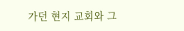가던 현지 교회와 그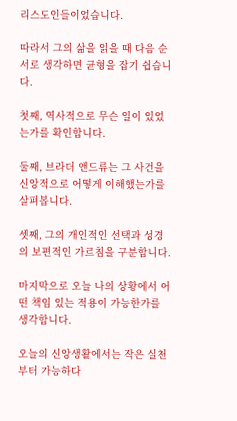리스도인들이었습니다.

따라서 그의 삶을 읽을 때 다음 순서로 생각하면 균형을 잡기 쉽습니다.

첫째, 역사적으로 무슨 일이 있었는가를 확인합니다.

둘째, 브라더 앤드류는 그 사건을 신앙적으로 어떻게 이해했는가를 살펴봅니다.

셋째, 그의 개인적인 선택과 성경의 보편적인 가르침을 구분합니다.

마지막으로 오늘 나의 상황에서 어떤 책임 있는 적용이 가능한가를 생각합니다.

오늘의 신앙생활에서는 작은 실천부터 가능하다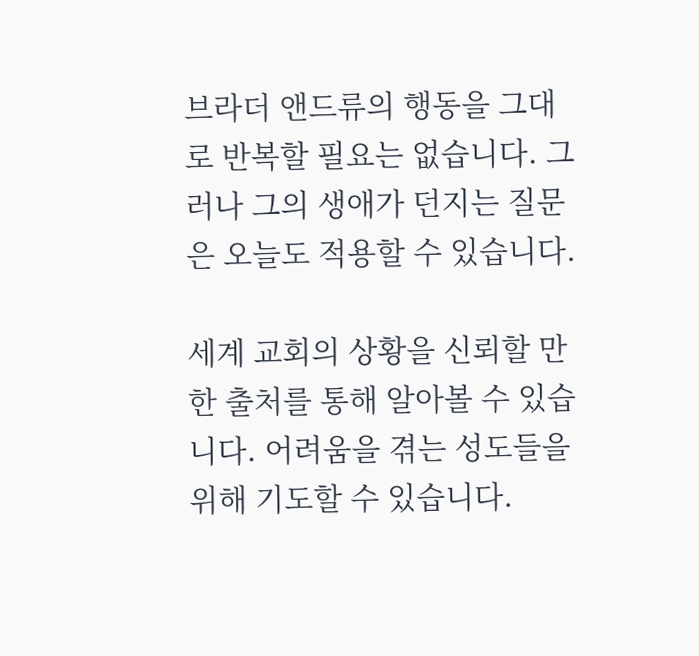브라더 앤드류의 행동을 그대로 반복할 필요는 없습니다. 그러나 그의 생애가 던지는 질문은 오늘도 적용할 수 있습니다.

세계 교회의 상황을 신뢰할 만한 출처를 통해 알아볼 수 있습니다. 어려움을 겪는 성도들을 위해 기도할 수 있습니다.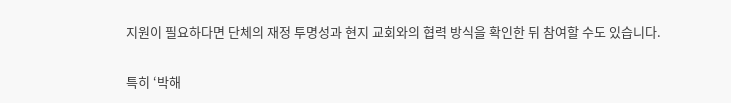지원이 필요하다면 단체의 재정 투명성과 현지 교회와의 협력 방식을 확인한 뒤 참여할 수도 있습니다.

특히 ‘박해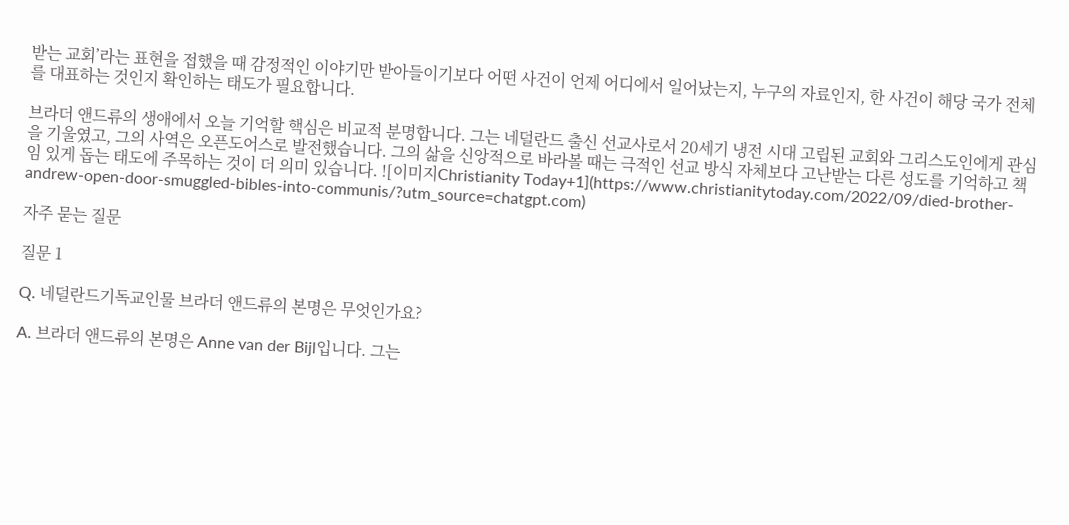받는 교회’라는 표현을 접했을 때 감정적인 이야기만 받아들이기보다 어떤 사건이 언제 어디에서 일어났는지, 누구의 자료인지, 한 사건이 해당 국가 전체를 대표하는 것인지 확인하는 태도가 필요합니다.

브라더 앤드류의 생애에서 오늘 기억할 핵심은 비교적 분명합니다. 그는 네덜란드 출신 선교사로서 20세기 냉전 시대 고립된 교회와 그리스도인에게 관심을 기울였고, 그의 사역은 오픈도어스로 발전했습니다. 그의 삶을 신앙적으로 바라볼 때는 극적인 선교 방식 자체보다 고난받는 다른 성도를 기억하고 책임 있게 돕는 태도에 주목하는 것이 더 의미 있습니다. ![이미지Christianity Today+1](https://www.christianitytoday.com/2022/09/died-brother-andrew-open-door-smuggled-bibles-into-communis/?utm_source=chatgpt.com)

자주 묻는 질문

질문 1

Q. 네덜란드기독교인물 브라더 앤드류의 본명은 무엇인가요?

A. 브라더 앤드류의 본명은 Anne van der Bijl입니다. 그는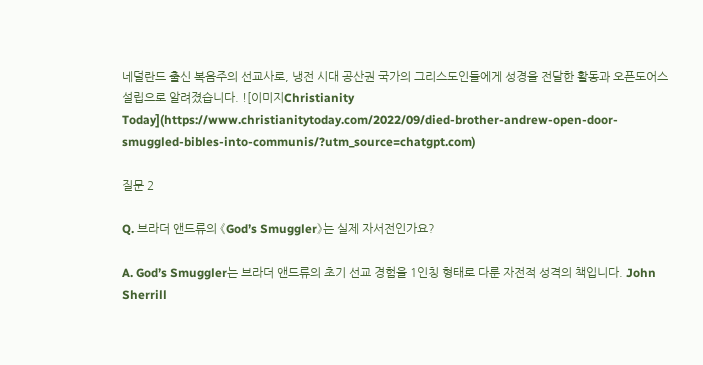네덜란드 출신 복음주의 선교사로, 냉전 시대 공산권 국가의 그리스도인들에게 성경을 전달한 활동과 오픈도어스 설립으로 알려졌습니다. ![이미지Christianity Today](https://www.christianitytoday.com/2022/09/died-brother-andrew-open-door-smuggled-bibles-into-communis/?utm_source=chatgpt.com)

질문 2

Q. 브라더 앤드류의 《God’s Smuggler》는 실제 자서전인가요?

A. God’s Smuggler는 브라더 앤드류의 초기 선교 경험을 1인칭 형태로 다룬 자전적 성격의 책입니다. John Sherrill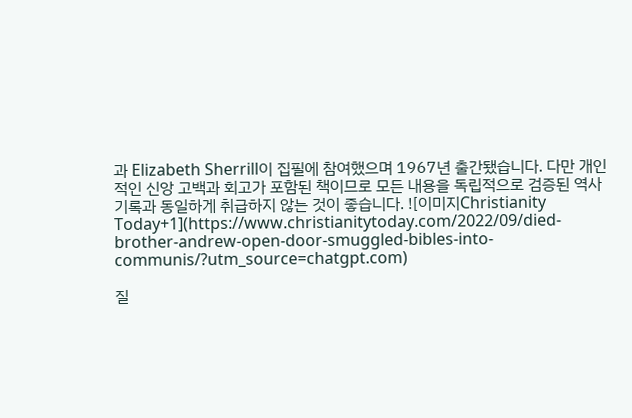과 Elizabeth Sherrill이 집필에 참여했으며 1967년 출간됐습니다. 다만 개인적인 신앙 고백과 회고가 포함된 책이므로 모든 내용을 독립적으로 검증된 역사 기록과 동일하게 취급하지 않는 것이 좋습니다. ![이미지Christianity Today+1](https://www.christianitytoday.com/2022/09/died-brother-andrew-open-door-smuggled-bibles-into-communis/?utm_source=chatgpt.com)

질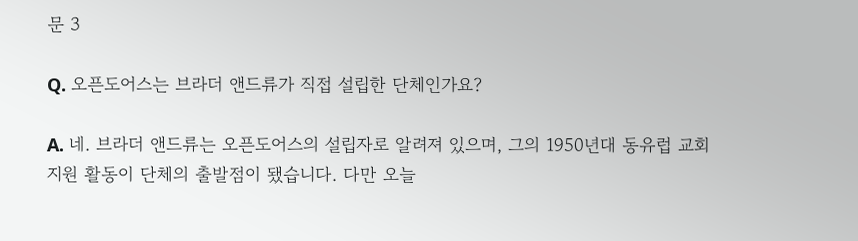문 3

Q. 오픈도어스는 브라더 앤드류가 직접 설립한 단체인가요?

A. 네. 브라더 앤드류는 오픈도어스의 설립자로 알려져 있으며, 그의 1950년대 동유럽 교회 지원 활동이 단체의 출발점이 됐습니다. 다만 오늘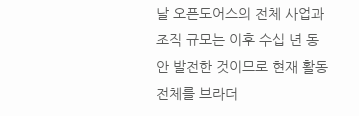날 오픈도어스의 전체 사업과 조직 규모는 이후 수십 년 동안 발전한 것이므로 현재 활동 전체를 브라더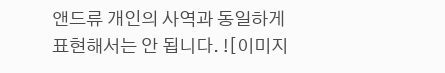앤드류 개인의 사역과 동일하게 표현해서는 안 됩니다. ![이미지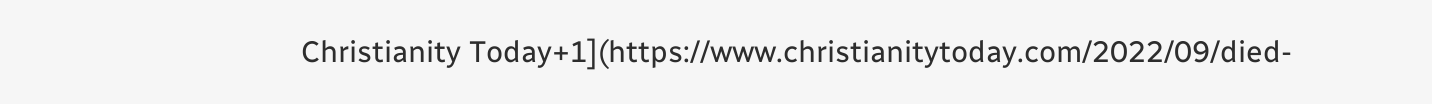Christianity Today+1](https://www.christianitytoday.com/2022/09/died-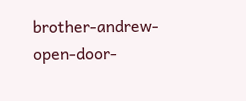brother-andrew-open-door-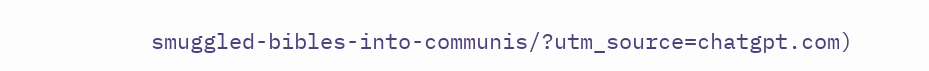smuggled-bibles-into-communis/?utm_source=chatgpt.com)